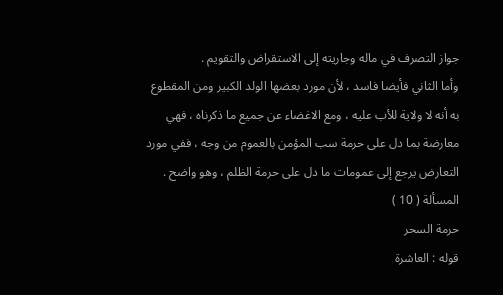جواز التصرف في ماله وجاريته إلى الاستقراض والتقويم .
وأما الثاني فأيضا فاسد ، لأن مورد بعضها الولد الكبير ومن المقطوع
به أنه لا ولاية للأب عليه ، ومع الاغضاء عن جميع ما ذكرناه ، فهي
معارضة بما دل على حرمة سب المؤمن بالعموم من وجه ، ففي مورد
التعارض يرجع إلى عمومات ما دل على حرمة الظلم ، وهو واضح .
المسألة ( 10 )
حرمة السحر
قوله : العاشرة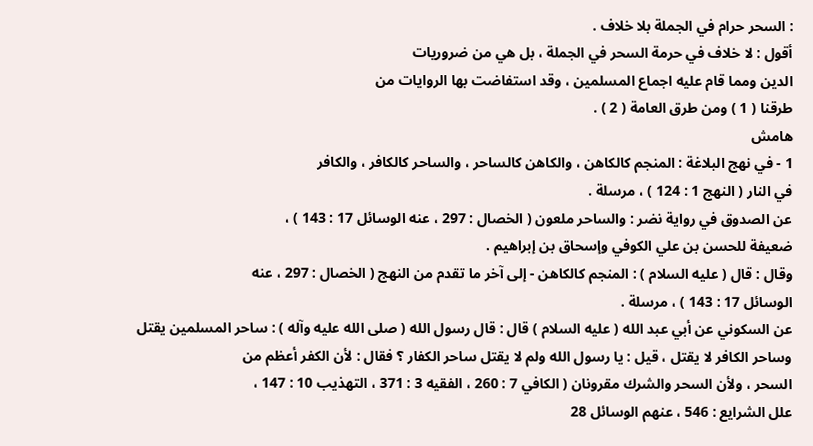: السحر حرام في الجملة بلا خلاف .
أقول : لا خلاف في حرمة السحر في الجملة ، بل هي من ضروريات
الدين ومما قام عليه اجماع المسلمين ، وقد استفاضت بها الروايات من
طرقنا ( 1 ) ومن طرق العامة ( 2 ) .
هامش
1 - في نهج البلاغة : المنجم كالكاهن ، والكاهن كالساحر ، والساحر كالكافر ، والكافر
في النار ( النهج 1 : 124 ) ، مرسلة .
عن الصدوق في رواية نضر : والساحر ملعون ( الخصال : 297 ، عنه الوسائل 17 : 143 ) ،
ضعيفة للحسن بن علي الكوفي وإسحاق بن إبراهيم .
وقال : قال ( عليه السلام ) : المنجم كالكاهن - إلى آخر ما تقدم من النهج ( الخصال : 297 ، عنه
الوسائل 17 : 143 ) ، مرسلة .
عن السكوني عن أبي عبد الله ( عليه السلام ) قال : قال رسول الله ( صلى الله عليه وآله ) : ساحر المسلمين يقتل
وساحر الكافر لا يقتل ، قيل : يا رسول الله ولم لا يقتل ساحر الكفار ؟ فقال : لأن الكفر أعظم من
السحر ، ولأن السحر والشرك مقرونان ( الكافي 7 : 260 ، الفقيه 3 : 371 ، التهذيب 10 : 147 ،
علل الشرايع : 546 ، عنهم الوسائل 28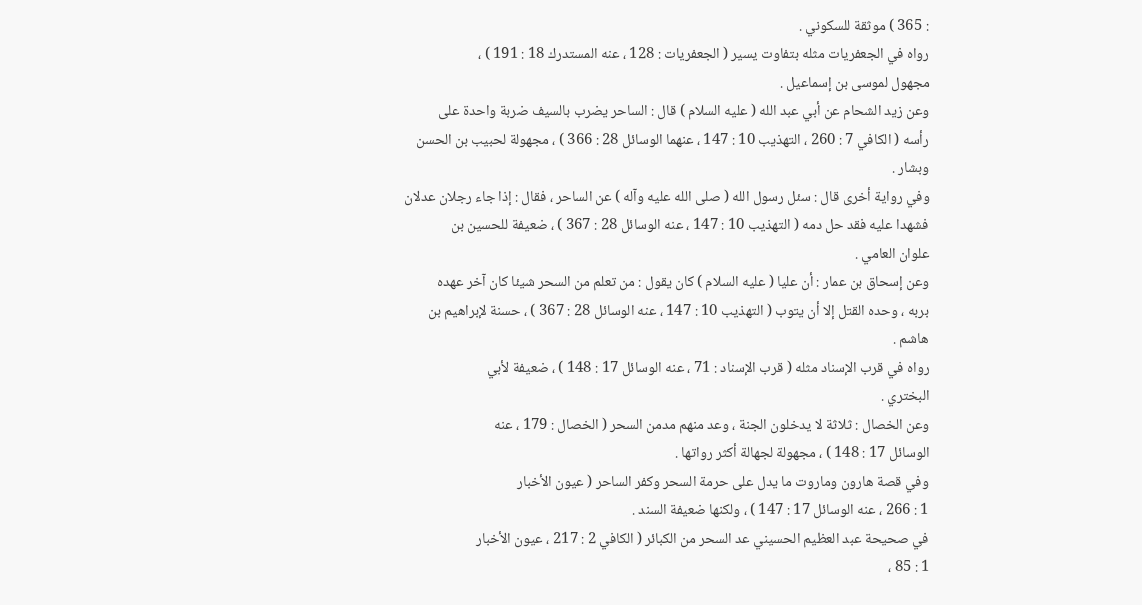: 365 ) موثقة للسكوني .
رواه في الجعفريات مثله بتفاوت يسير ( الجعفريات : 128 ، عنه المستدرك 18 : 191 ) ،
مجهول لموسى بن إسماعيل .
وعن زيد الشحام عن أبي عبد الله ( عليه السلام ) قال : الساحر يضرب بالسيف ضربة واحدة على
رأسه ( الكافي 7 : 260 ، التهذيب 10 : 147 ، عنهما الوسائل 28 : 366 ) ، مجهولة لحبيب بن الحسن
وبشار .
وفي رواية أخرى قال : سئل رسول الله ( صلى الله عليه وآله ) عن الساحر ، فقال : إذا جاء رجلان عدلان
فشهدا عليه فقد حل دمه ( التهذيب 10 : 147 ، عنه الوسائل 28 : 367 ) ، ضعيفة للحسين بن
علوان العامي .
وعن إسحاق بن عمار : أن عليا ( عليه السلام ) كان يقول : من تعلم من السحر شيئا كان آخر عهده
بربه ، وحده القتل إلا أن يتوب ( التهذيب 10 : 147 ، عنه الوسائل 28 : 367 ) ، حسنة لإبراهيم بن
هاشم .
رواه في قرب الإسناد مثله ( قرب الإسناد : 71 ، عنه الوسائل 17 : 148 ) ، ضعيفة لأبي
البختري .
وعن الخصال : ثلاثة لا يدخلون الجنة ، وعد منهم مدمن السحر ( الخصال : 179 ، عنه
الوسائل 17 : 148 ) ، مجهولة لجهالة أكثر رواتها .
وفي قصة هارون وماروت ما يدل على حرمة السحر وكفر الساحر ( عيون الأخبار
1 : 266 ، عنه الوسائل 17 : 147 ) ، ولكنها ضعيفة السند .
في صحيحة عبد العظيم الحسيني عد السحر من الكبائر ( الكافي 2 : 217 ، عيون الأخبار
1 : 85 ،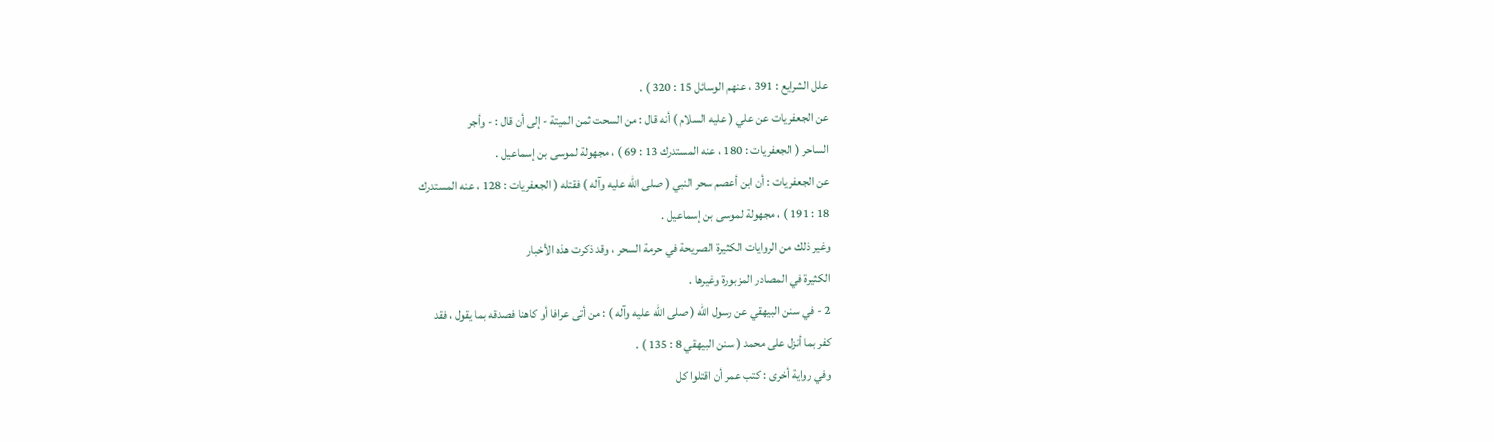علل الشرايع : 391 ، عنهم الوسائل 15 : 320 ) .
عن الجعفريات عن علي ( عليه السلام ) أنه قال : من السحت ثمن الميتة - إلى أن قال : - وأجر
الساحر ( الجعفريات : 180 ، عنه المستدرك 13 : 69 ) ، مجهولة لموسى بن إسماعيل .
عن الجعفريات : أن ابن أعصم سحر النبي ( صلى الله عليه وآله ) فقتله ( الجعفريات : 128 ، عنه المستدرك
18 : 191 ) ، مجهولة لموسى بن إسماعيل .
وغير ذلك من الروايات الكثيرة الصريحة في حرمة السحر ، وقد ذكرت هذه الأخبار
الكثيرة في المصادر المزبورة وغيرها .
2 - في سنن البيهقي عن رسول الله ( صلى الله عليه وآله ) : من أتى عرافا أو كاهنا فصدقه بما يقول ، فقد
كفر بما أنزل على محمد ( سنن البيهقي 8 : 135 ) .
وفي رواية أخرى : كتب عمر أن اقتلوا كل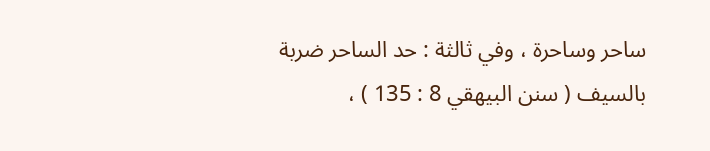ساحر وساحرة ، وفي ثالثة : حد الساحر ضربة
بالسيف ( سنن البيهقي 8 : 135 ) ،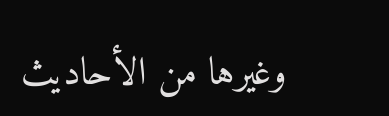وغيرها من الأحاديث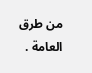من طرق العامة .